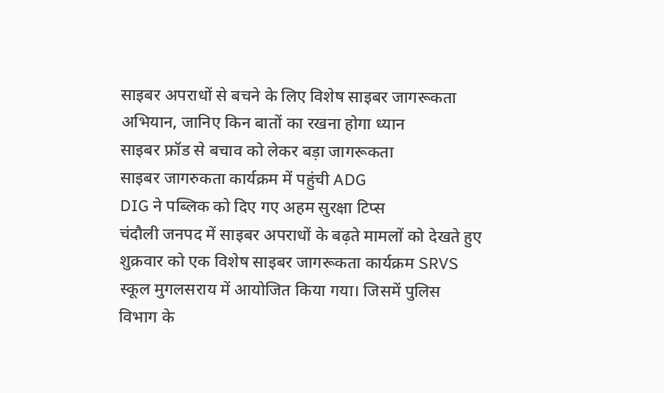साइबर अपराधों से बचने के लिए विशेष साइबर जागरूकता अभियान, जानिए किन बातों का रखना होगा ध्यान
साइबर फ्रॉड से बचाव को लेकर बड़ा जागरूकता
साइबर जागरुकता कार्यक्रम में पहुंची ADG
DIG ने पब्लिक को दिए गए अहम सुरक्षा टिप्स
चंदौली जनपद में साइबर अपराधों के बढ़ते मामलों को देखते हुए शुक्रवार को एक विशेष साइबर जागरूकता कार्यक्रम SRVS स्कूल मुगलसराय में आयोजित किया गया। जिसमें पुलिस विभाग के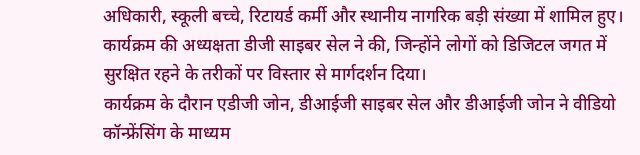अधिकारी, स्कूली बच्चे, रिटायर्ड कर्मी और स्थानीय नागरिक बड़ी संख्या में शामिल हुए। कार्यक्रम की अध्यक्षता डीजी साइबर सेल ने की, जिन्होंने लोगों को डिजिटल जगत में सुरक्षित रहने के तरीकों पर विस्तार से मार्गदर्शन दिया।
कार्यक्रम के दौरान एडीजी जोन, डीआईजी साइबर सेल और डीआईजी जोन ने वीडियो कॉन्फ्रेंसिंग के माध्यम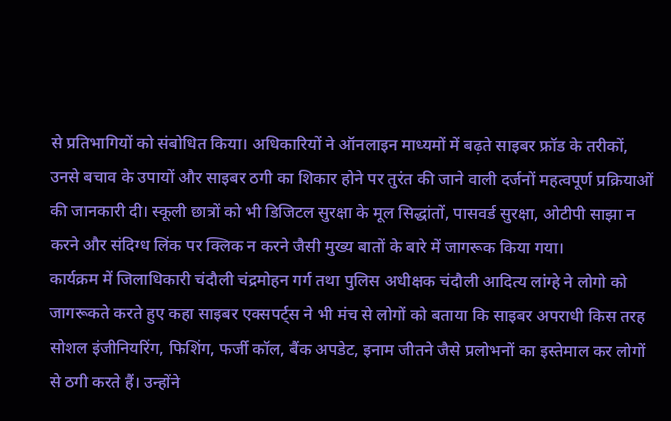से प्रतिभागियों को संबोधित किया। अधिकारियों ने ऑनलाइन माध्यमों में बढ़ते साइबर फ्रॉड के तरीकों, उनसे बचाव के उपायों और साइबर ठगी का शिकार होने पर तुरंत की जाने वाली दर्जनों महत्वपूर्ण प्रक्रियाओं की जानकारी दी। स्कूली छात्रों को भी डिजिटल सुरक्षा के मूल सिद्धांतों, पासवर्ड सुरक्षा, ओटीपी साझा न करने और संदिग्ध लिंक पर क्लिक न करने जैसी मुख्य बातों के बारे में जागरूक किया गया।
कार्यक्रम में जिलाधिकारी चंदौली चंद्रमोहन गर्ग तथा पुलिस अधीक्षक चंदौली आदित्य लांग्हे ने लोगो को जागरूकते करते हुए कहा साइबर एक्सपर्ट्स ने भी मंच से लोगों को बताया कि साइबर अपराधी किस तरह सोशल इंजीनियरिंग, फिशिंग, फर्जी कॉल, बैंक अपडेट, इनाम जीतने जैसे प्रलोभनों का इस्तेमाल कर लोगों से ठगी करते हैं। उन्होंने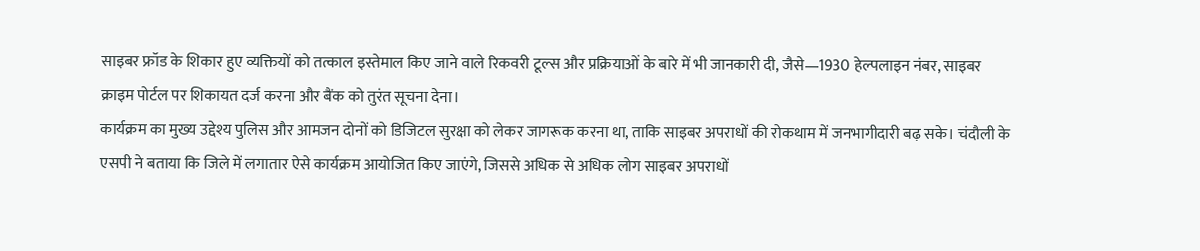साइबर फ्रॉड के शिकार हुए व्यक्तियों को तत्काल इस्तेमाल किए जाने वाले रिकवरी टूल्स और प्रक्रियाओं के बारे में भी जानकारी दी, जैसे—1930 हेल्पलाइन नंबर, साइबर क्राइम पोर्टल पर शिकायत दर्ज करना और बैंक को तुरंत सूचना देना।
कार्यक्रम का मुख्य उद्देश्य पुलिस और आमजन दोनों को डिजिटल सुरक्षा को लेकर जागरूक करना था, ताकि साइबर अपराधों की रोकथाम में जनभागीदारी बढ़ सके। चंदौली के एसपी ने बताया कि जिले में लगातार ऐसे कार्यक्रम आयोजित किए जाएंगे, जिससे अधिक से अधिक लोग साइबर अपराधों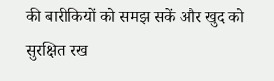की बारीकियों को समझ सकें और खुद को सुरक्षित रख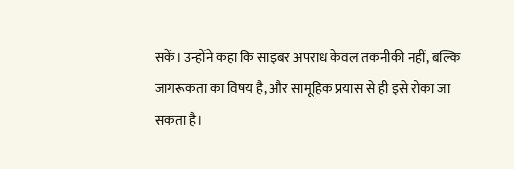सकें। उन्होंने कहा कि साइबर अपराध केवल तकनीकी नहीं, बल्कि जागरूकता का विषय है, और सामूहिक प्रयास से ही इसे रोका जा सकता है।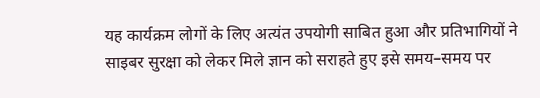यह कार्यक्रम लोगों के लिए अत्यंत उपयोगी साबित हुआ और प्रतिभागियों ने साइबर सुरक्षा को लेकर मिले ज्ञान को सराहते हुए इसे समय–समय पर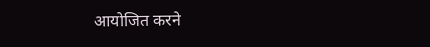आयोजित करने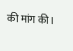की मांग की।